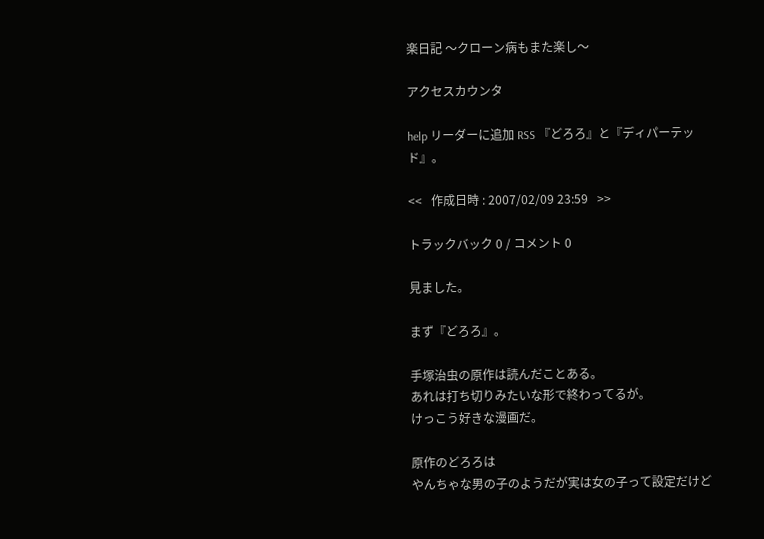楽日記 〜クローン病もまた楽し〜

アクセスカウンタ

help リーダーに追加 RSS 『どろろ』と『ディパーテッド』。

<<   作成日時 : 2007/02/09 23:59   >>

トラックバック 0 / コメント 0

見ました。

まず『どろろ』。

手塚治虫の原作は読んだことある。
あれは打ち切りみたいな形で終わってるが。
けっこう好きな漫画だ。

原作のどろろは
やんちゃな男の子のようだが実は女の子って設定だけど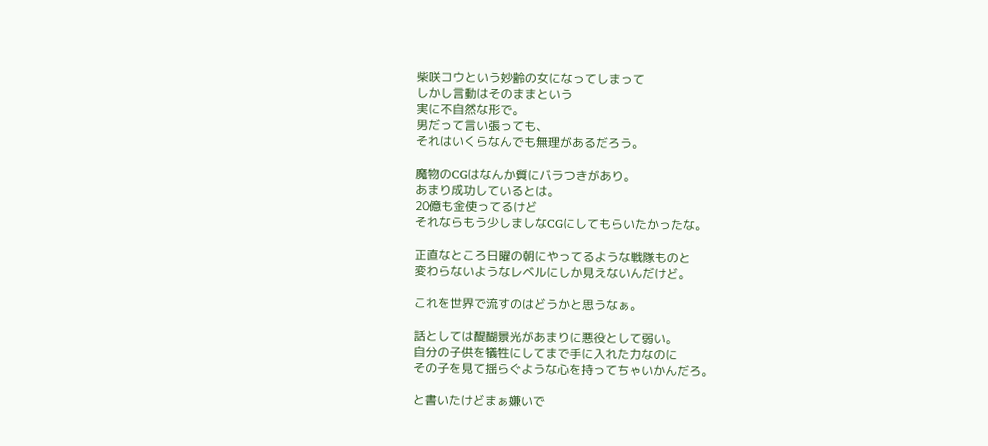柴咲コウという妙齢の女になってしまって
しかし言動はそのままという
実に不自然な形で。
男だって言い張っても、
それはいくらなんでも無理があるだろう。

魔物のCGはなんか質にバラつきがあり。
あまり成功しているとは。
20億も金使ってるけど
それならもう少しましなCGにしてもらいたかったな。

正直なところ日曜の朝にやってるような戦隊ものと
変わらないようなレベルにしか見えないんだけど。

これを世界で流すのはどうかと思うなぁ。

話としては醍醐景光があまりに悪役として弱い。
自分の子供を犠牲にしてまで手に入れた力なのに
その子を見て揺らぐような心を持ってちゃいかんだろ。

と書いたけどまぁ嫌いで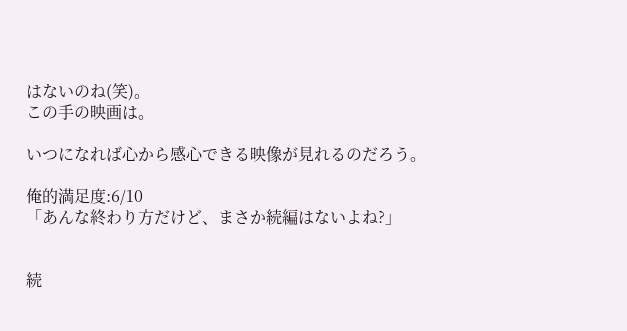はないのね(笑)。
この手の映画は。

いつになれば心から感心できる映像が見れるのだろう。

俺的満足度:6/10
「あんな終わり方だけど、まさか続編はないよね?」


続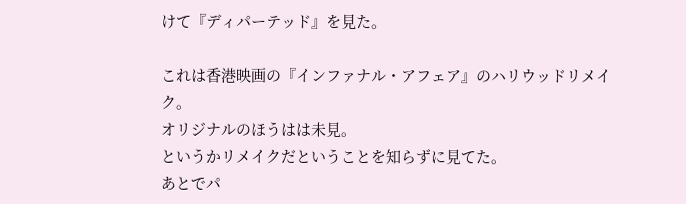けて『ディパーテッド』を見た。

これは香港映画の『インファナル・アフェア』のハリウッドリメイク。
オリジナルのほうはは未見。
というかリメイクだということを知らずに見てた。
あとでパ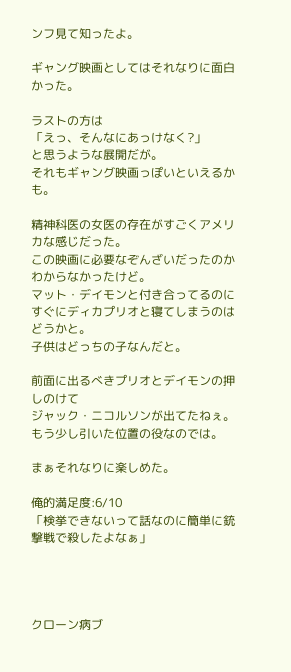ンフ見て知ったよ。

ギャング映画としてはそれなりに面白かった。

ラストの方は
「えっ、そんなにあっけなく?」
と思うような展開だが。
それもギャング映画っぽいといえるかも。

精神科医の女医の存在がすごくアメリカな感じだった。
この映画に必要なぞんざいだったのかわからなかったけど。
マット・デイモンと付き合ってるのに
すぐにディカプリオと寝てしまうのはどうかと。
子供はどっちの子なんだと。

前面に出るべきプリオとデイモンの押しのけて
ジャック・ニコルソンが出てたねぇ。
もう少し引いた位置の役なのでは。

まぁそれなりに楽しめた。

俺的満足度:6/10
「検挙できないって話なのに簡単に銃撃戦で殺したよなぁ」




クローン病ブ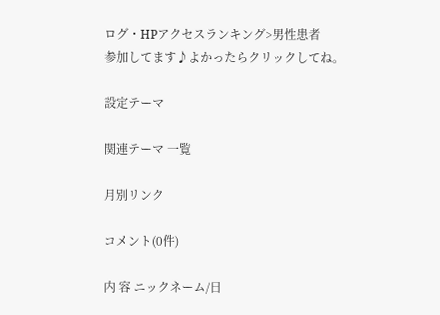ログ・HPアクセスランキング>男性患者
参加してます♪よかったらクリックしてね。

設定テーマ

関連テーマ 一覧

月別リンク

コメント(0件)

内 容 ニックネーム/日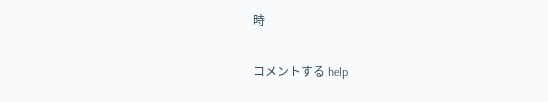時

コメントする help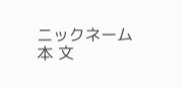ニックネーム
本 文